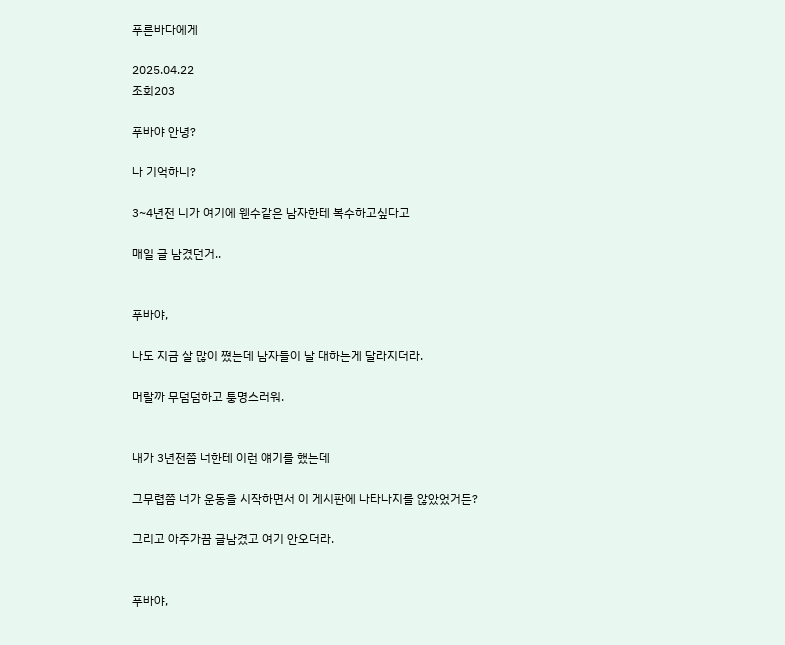푸른바다에게

2025.04.22
조회203

푸바야 안녕?

나 기억하니?

3~4년전 니가 여기에 웬수같은 남자한테 복수하고싶다고

매일 글 남겼던거..


푸바야,

나도 지금 살 많이 쪘는데 남자들이 날 대하는게 달라지더라.

머랄까 무덤덤하고 퉁명스러워.


내가 3년전쯤 너한테 이런 얘기를 했는데

그무렵쯤 너가 운동을 시작하면서 이 게시판에 나타나지를 않았었거든?

그리고 아주가끔 글남겼고 여기 안오더라.


푸바야,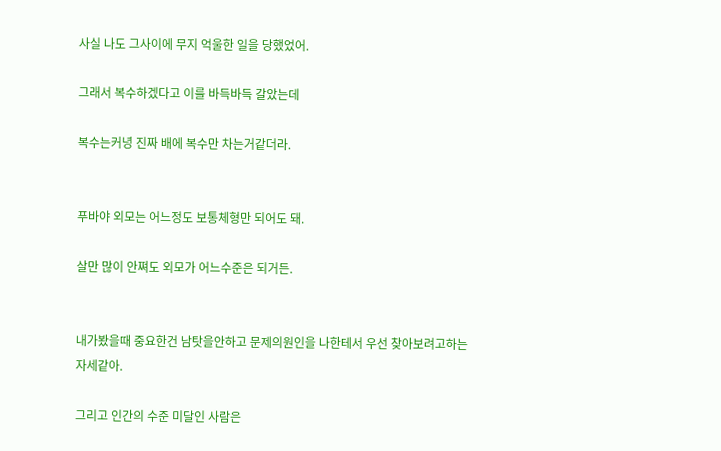사실 나도 그사이에 무지 억울한 일을 당했었어.

그래서 복수하겠다고 이를 바득바득 갈았는데

복수는커녕 진짜 배에 복수만 차는거같더라.


푸바야 외모는 어느정도 보통체형만 되어도 돼.

살만 많이 안쪄도 외모가 어느수준은 되거든.


내가봤을때 중요한건 남탓을안하고 문제의원인을 나한테서 우선 찾아보려고하는 자세같아.

그리고 인간의 수준 미달인 사람은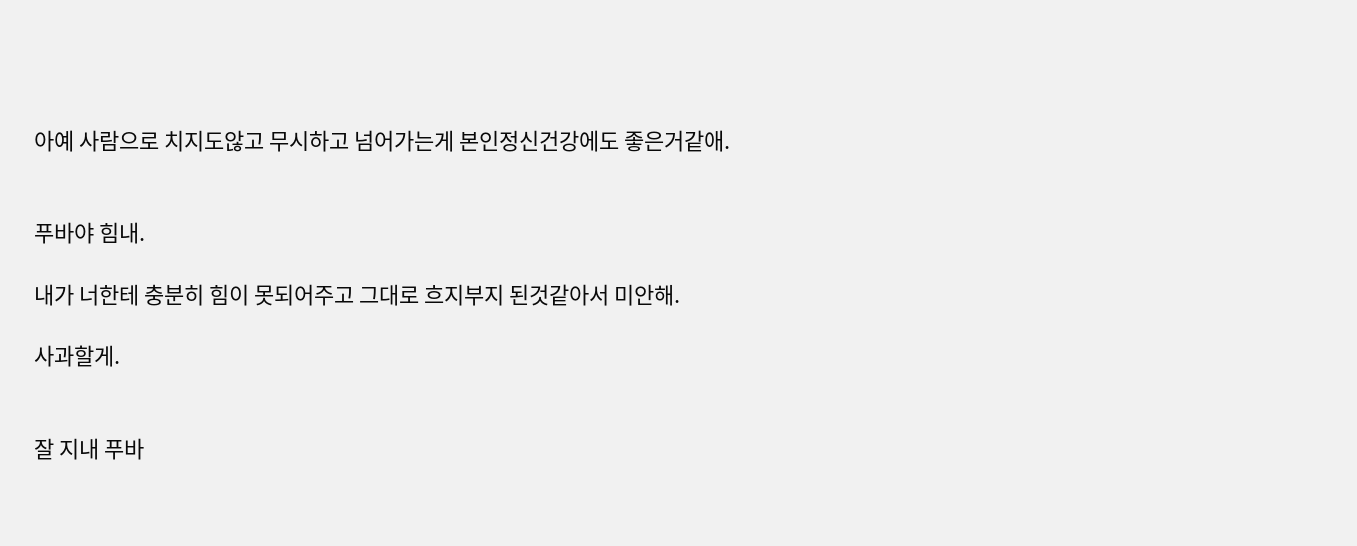아예 사람으로 치지도않고 무시하고 넘어가는게 본인정신건강에도 좋은거같애.


푸바야 힘내.

내가 너한테 충분히 힘이 못되어주고 그대로 흐지부지 된것같아서 미안해.

사과할게.


잘 지내 푸바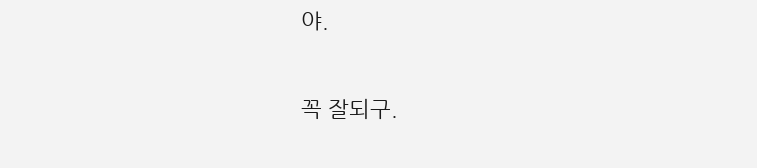야.

꼭 잘되구.